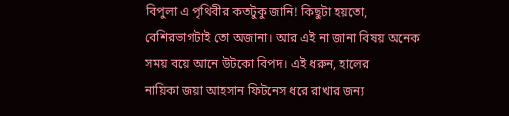বিপুলা এ পৃথিবীর কতটুকু জানি! কিছুটা হয়তো,
বেশিরভাগটাই তো অজানা। আর এই না জানা বিষয় অনেক সময় বয়ে আনে উটকো বিপদ। এই ধরুন, হালের
নায়িকা জয়া আহসান ফিটনেস ধরে রাখার জন্য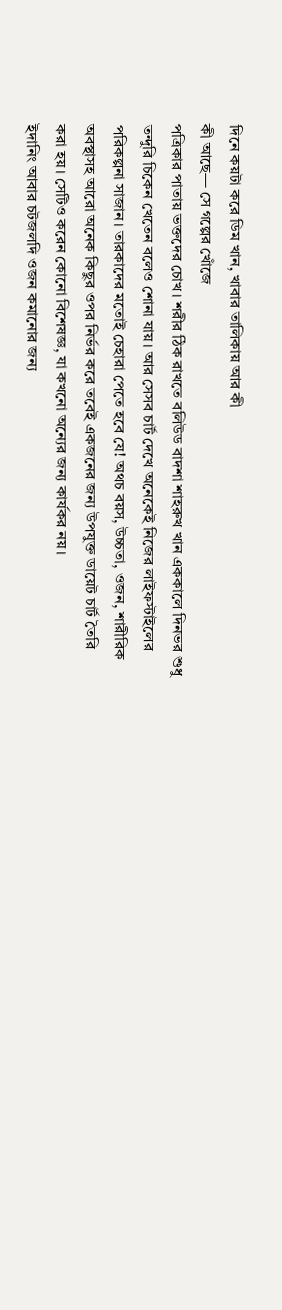দিনে কয়টা করে ডিম খান, খাবার তালিকায় আর কী
কী আছে— সে গল্পের খোঁজে
পত্রিকার পাতায় ভক্তদের চোখ। শরীর ঠিক রাখতে বলিউড বাদশা শাহরুখ খান এককালে দিনভর শুধু
তন্দুরি চিকেন খেতেন বলেও শোনা যায়। আর সেসব চার্ট দেখে অনেকেই নিজের লাইফস্টাইলের
পরিকল্পনা সাজান। তারকাদের মতোই চেহারা পেতে হবে যে! অথচ বয়স, উচ্চতা, ওজন, শারীরিক
অবস্থাসহ আরো অনেক কিছুর ওপর নির্ভর করে তবেই একজনের জন্য উপযুক্ত ডায়েট চার্ট তৈরি
করা হয়। সেটিও করেন কোনো বিশেষজ্ঞ, যা কখনো অন্যের জন্য কার্যকর নয়।
ইদানিং আবার চটজলদি ওজন কমানোর জন্য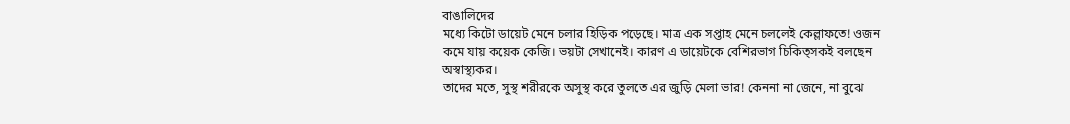বাঙালিদের
মধ্যে কিটো ডায়েট মেনে চলার হিড়িক পড়েছে। মাত্র এক সপ্তাহ মেনে চললেই কেল্লাফতে! ওজন
কমে যায় কয়েক কেজি। ভয়টা সেখানেই। কারণ এ ডায়েটকে বেশিরভাগ চিকিত্সকই বলছেন অস্বাস্থ্যকর।
তাদের মতে, সুস্থ শরীরকে অসুস্থ করে তুলতে এর জুড়ি মেলা ভার! কেননা না জেনে, না বুঝে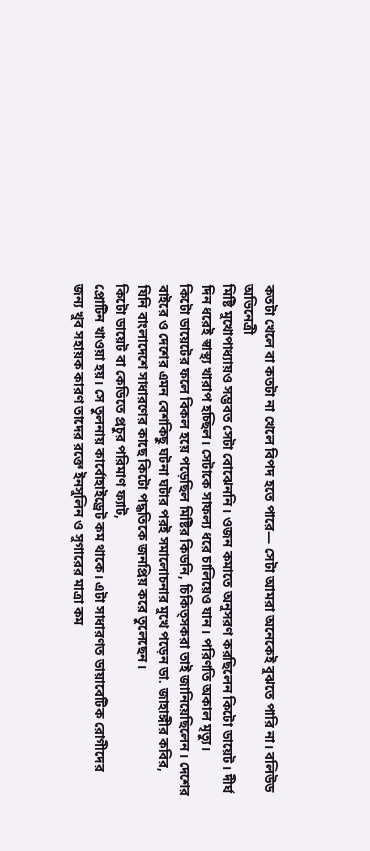কতটা খেলে বা কতটা না খেলে বিপদ হতে পারে— সেটা আমরা অনেকেই বুঝতে পারি না। বলিউড অভিনেত্রী
মিষ্টি মুখোপাধ্যায়ও সম্ভবত সেটা বোঝেননি। ওজন কমাতে অনুসরণ করছিলেন কিটো ডায়েট। দীর্ঘ
দিন ধরেই স্বাস্থ্য খারাপ হচ্ছিল। সেটাকে সাফল্য ধরে চালিয়েও যান। পরিণতি অকাল মৃত্যু।
কিটো ডায়েটের ফলে বিকল হয়ে পড়েছিল মিষ্টির কিডনি, চিকিত্সকরা তাই জানিয়েছিলেন। দেশের
বাইরে ও দেশের এমন বেশকিছু ঘটনা ঘটার পরই সমালোচনার মুখে পড়েন ডা. জাহাঙ্গীর কবির,
যিনি বাংলাদেশে সাধারণের কাছে কিটো পদ্ধতিকে জনপ্রিয় করে তুলেছেন।
কিটো ডায়েট বা কেডিতে প্রচুর পরিমাণ ফ্যাট,
প্রোটিন খাওয়া হয়। সে তুলনায় কার্বোহাইড্রেট কম থাকে। এটা সাধারণত ডায়াবেটিক রোগীদের
জন্য খুব সহায়ক কারণ তাদের রক্তে ইনসুলিন ও সুগারের মাত্রা কম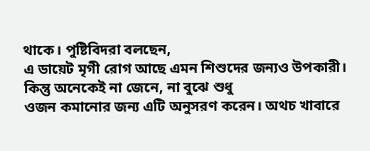থাকে। পুষ্টিবিদরা বলছেন,
এ ডায়েট মৃগী রোগ আছে এমন শিশুদের জন্যও উপকারী। কিন্তু অনেকেই না জেনে, না বুঝে শুধু
ওজন কমানোর জন্য এটি অনুসরণ করেন। অথচ খাবারে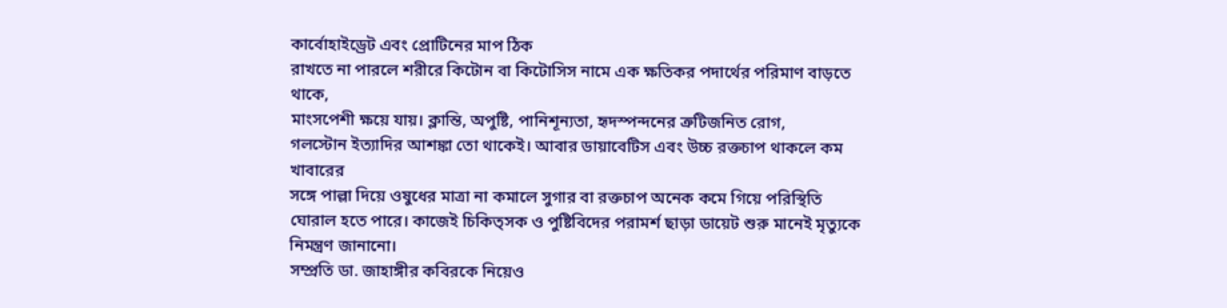কার্বোহাইড্রেট এবং প্রোটিনের মাপ ঠিক
রাখতে না পারলে শরীরে কিটোন বা কিটোসিস নামে এক ক্ষতিকর পদার্থের পরিমাণ বাড়তে থাকে,
মাংসপেশী ক্ষয়ে যায়। ক্লান্তি, অপুষ্টি, পানিশূন্যতা, হৃদস্পন্দনের ত্রুটিজনিত রোগ,
গলস্টোন ইত্যাদির আশঙ্কা তো থাকেই। আবার ডায়াবেটিস এবং উচ্চ রক্তচাপ থাকলে কম খাবারের
সঙ্গে পাল্লা দিয়ে ওষুধের মাত্রা না কমালে সুগার বা রক্তচাপ অনেক কমে গিয়ে পরিস্থিতি
ঘোরাল হতে পারে। কাজেই চিকিত্সক ও পুষ্টিবিদের পরামর্শ ছাড়া ডায়েট শুরু মানেই মৃত্যুকে
নিমন্ত্রণ জানানো।
সম্প্রতি ডা. জাহাঙ্গীর কবিরকে নিয়েও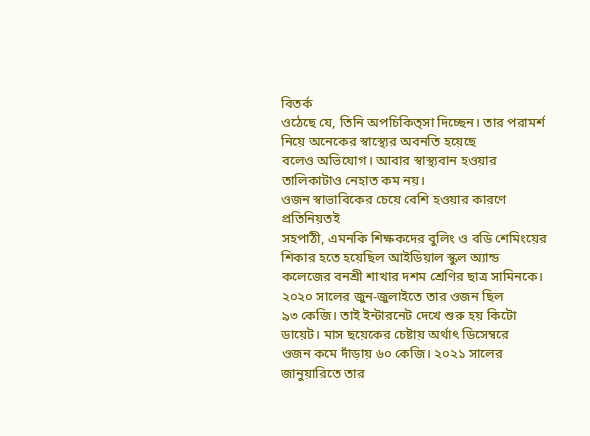বিতর্ক
ওঠেছে যে, তিনি অপচিকিত্সা দিচ্ছেন। তার পরামর্শ নিয়ে অনেকের স্বাস্থ্যের অবনতি হয়েছে
বলেও অভিযোগ। আবার স্বাস্থ্যবান হওয়ার তালিকাটাও নেহাত কম নয়।
ওজন স্বাভাবিকের চেয়ে বেশি হওয়ার কারণে প্রতিনিয়তই
সহপাঠী, এমনকি শিক্ষকদের বুলিং ও বডি শেমিংয়ের শিকার হতে হয়েছিল আইডিয়াল স্কুল অ্যান্ড
কলেজের বনশ্রী শাখার দশম শ্রেণির ছাত্র সামিনকে। ২০২০ সালের জুন-জুলাইতে তার ওজন ছিল
৯৩ কেজি। তাই ইন্টারনেট দেখে শুরু হয় কিটো ডায়েট। মাস ছয়েকের চেষ্টায় অর্থাৎ ডিসেম্বরে
ওজন কমে দাঁড়ায় ৬০ কেজি। ২০২১ সালের জানুয়ারিতে তার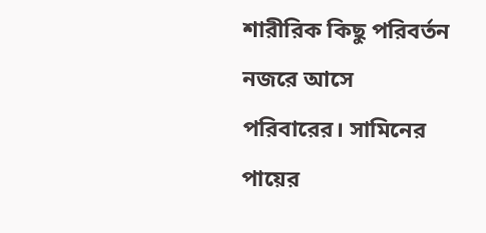শারীরিক কিছু পরিবর্তন নজরে আসে
পরিবারের। সামিনের পায়ের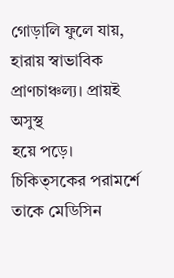গোড়ালি ফুলে যায়, হারায় স্বাভাবিক প্রাণচাঞ্চল্য। প্রায়ই অসুস্থ
হয়ে পড়ে। চিকিত্সকের পরামর্শে তাকে মেডিসিন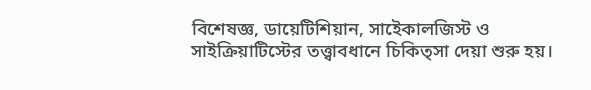বিশেষজ্ঞ, ডায়েটিশিয়ান, সাইেকালজিস্ট ও
সাইক্রিয়াটিস্টের তত্ত্বাবধানে চিকিত্সা দেয়া শুরু হয়।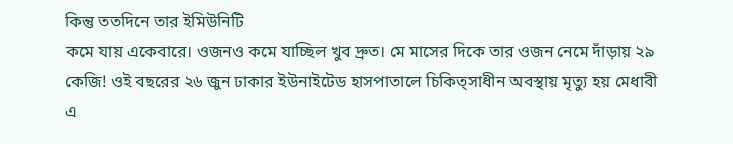কিন্তু ততদিনে তার ইমিউনিটি
কমে যায় একেবারে। ওজনও কমে যাচ্ছিল খুব দ্রুত। মে মাসের দিকে তার ওজন নেমে দাঁড়ায় ২৯
কেজি! ওই বছরের ২৬ জুন ঢাকার ইউনাইটেড হাসপাতালে চিকিত্সাধীন অবস্থায় মৃত্যু হয় মেধাবী
এ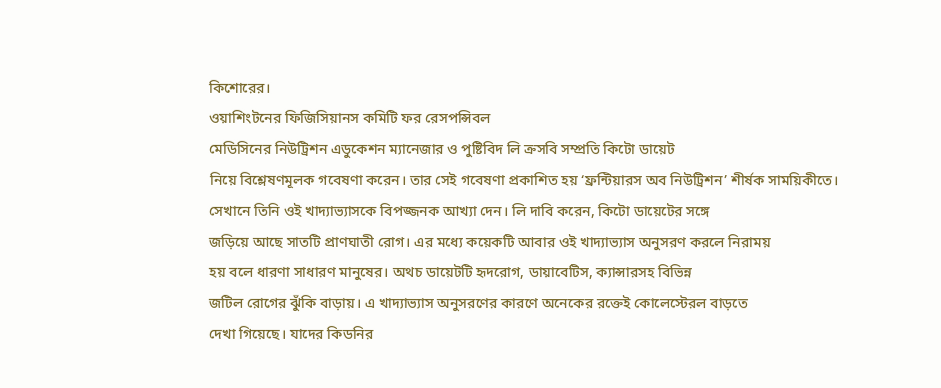কিশোরের।
ওয়াশিংটনের ফিজিসিয়ানস কমিটি ফর রেসপন্সিবল
মেডিসিনের নিউট্রিশন এডুকেশন ম্যানেজার ও পুষ্টিবিদ লি ক্রসবি সম্প্রতি কিটো ডায়েট
নিয়ে বিশ্লেষণমূলক গবেষণা করেন। তার সেই গবেষণা প্রকাশিত হয় ‘ফ্রন্টিয়ারস অব নিউট্রিশন’ শীর্ষক সাময়িকীতে।
সেখানে তিনি ওই খাদ্যাভ্যাসকে বিপজ্জনক আখ্যা দেন। লি দাবি করেন, কিটো ডায়েটের সঙ্গে
জড়িয়ে আছে সাতটি প্রাণঘাতী রোগ। এর মধ্যে কয়েকটি আবার ওই খাদ্যাভ্যাস অনুসরণ করলে নিরাময়
হয় বলে ধারণা সাধারণ মানুষের। অথচ ডায়েটটি হৃদরোগ, ডায়াবেটিস, ক্যান্সারসহ বিভিন্ন
জটিল রোগের ঝুঁকি বাড়ায়। এ খাদ্যাভ্যাস অনুসরণের কারণে অনেকের রক্তেই কোলেস্টেরল বাড়তে
দেখা গিয়েছে। যাদের কিডনির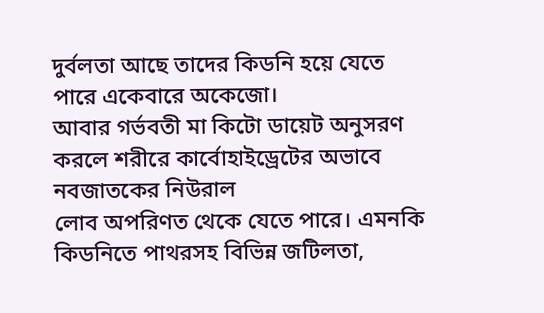দুর্বলতা আছে তাদের কিডনি হয়ে যেতে পারে একেবারে অকেজো।
আবার গর্ভবতী মা কিটো ডায়েট অনুসরণ করলে শরীরে কার্বোহাইড্রেটের অভাবে নবজাতকের নিউরাল
লোব অপরিণত থেকে যেতে পারে। এমনকি কিডনিতে পাথরসহ বিভিন্ন জটিলতা,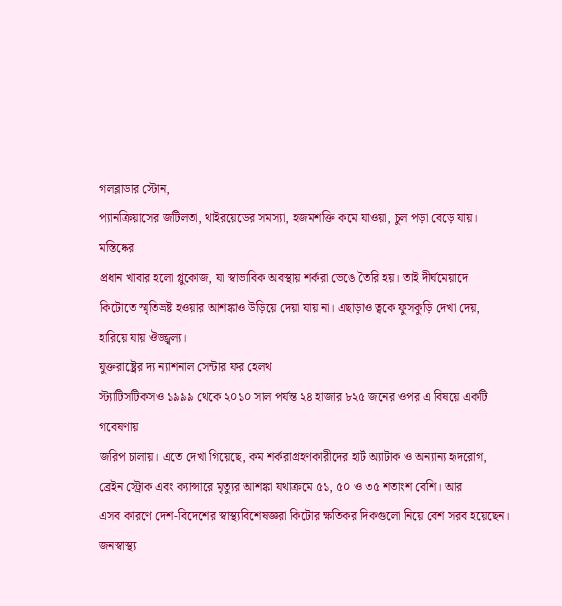গলব্লাডার স্টোন,
প্যানক্রিয়াসের জটিলতা, থাইরয়েডের সমস্যা, হজমশক্তি কমে যাওয়া, চুল পড়া বেড়ে যায়। মস্তিষ্কের
প্রধান খাবার হলো গ্লুকোজ, যা স্বাভাবিক অবস্থায় শর্করা ভেঙে তৈরি হয়। তাই দীর্ঘমেয়াদে
কিটোতে স্মৃতিভ্রষ্ট হওয়ার আশঙ্কাও উড়িয়ে দেয়া যায় না। এছাড়াও ত্বকে ফুসকুড়ি দেখা দেয়,
হারিয়ে যায় ঔজ্জ্বল্য।
যুক্তরাষ্ট্রের দ্য ন্যাশনাল সেন্টার ফর হেলথ
স্ট্যাটিসটিকসও ১৯৯৯ থেকে ২০১০ সাল পর্যন্ত ২৪ হাজার ৮২৫ জনের ওপর এ বিষয়ে একটি গবেষণায়
জরিপ চালায়। এতে দেখা গিয়েছে, কম শর্করাগ্রহণকারীদের হার্ট অ্যাটাক ও অন্যান্য হৃদরোগ,
ব্রেইন স্ট্রোক এবং ক্যান্সারে মৃত্যুর আশঙ্কা যথাক্রমে ৫১, ৫০ ও ৩৫ শতাংশ বেশি। আর
এসব কারণে দেশ-বিদেশের স্বাস্থ্যবিশেষজ্ঞরা কিটোর ক্ষতিকর দিকগুলো নিয়ে বেশ সরব হয়েছেন।
জনস্বাস্থ্য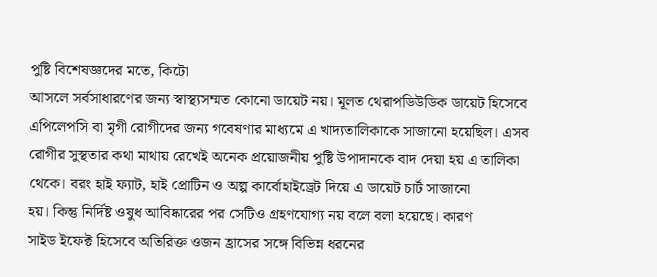পুষ্টি বিশেষজ্ঞদের মতে, কিটো
আসলে সর্বসাধারণের জন্য স্বাস্থ্যসম্মত কোনো ডায়েট নয়। মূলত থেরাপডিউডিক ডায়েট হিসেবে
এপিলেপসি বা মৃগী রোগীদের জন্য গবেষণার মাধ্যমে এ খাদ্যতালিকাকে সাজানো হয়েছিল। এসব
রোগীর সুস্থতার কথা মাথায় রেখেই অনেক প্রয়োজনীয় পুষ্টি উপাদানকে বাদ দেয়া হয় এ তালিকা
থেকে। বরং হাই ফ্যাট, হাই প্রোটিন ও অল্প কার্বোহাইড্রেট দিয়ে এ ডায়েট চার্ট সাজানো
হয়। কিন্তু নির্দিষ্ট ওষুধ আবিষ্কারের পর সেটিও গ্রহণযোগ্য নয় বলে বলা হয়েছে। কারণ
সাইড ইফেক্ট হিসেবে অতিরিক্ত ওজন হ্রাসের সঙ্গে বিভিন্ন ধরনের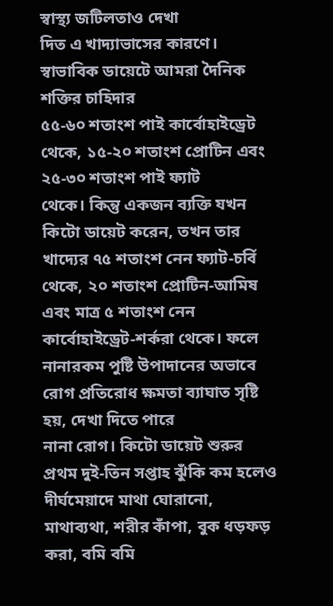স্বাস্থ্য জটিলতাও দেখা
দিত এ খাদ্যাভাসের কারণে।
স্বাভাবিক ডায়েটে আমরা দৈনিক শক্তির চাহিদার
৫৫-৬০ শতাংশ পাই কার্বোহাইড্রেট থেকে, ১৫-২০ শতাংশ প্রোটিন এবং ২৫-৩০ শতাংশ পাই ফ্যাট
থেকে। কিন্তু একজন ব্যক্তি যখন কিটো ডায়েট করেন, তখন তার খাদ্যের ৭৫ শতাংশ নেন ফ্যাট-চর্বি
থেকে, ২০ শতাংশ প্রোটিন-আমিষ এবং মাত্র ৫ শতাংশ নেন কার্বোহাইড্রেট-শর্করা থেকে। ফলে
নানারকম পুষ্টি উপাদানের অভাবে রোগ প্রতিরোধ ক্ষমতা ব্যাঘাত সৃষ্টি হয়, দেখা দিতে পারে
নানা রোগ। কিটো ডায়েট শুরুর প্রথম দুই-তিন সপ্তাহ ঝুঁকি কম হলেও দীর্ঘমেয়াদে মাথা ঘোরানো,
মাথাব্যথা, শরীর কাঁপা, বুক ধড়ফড় করা, বমি বমি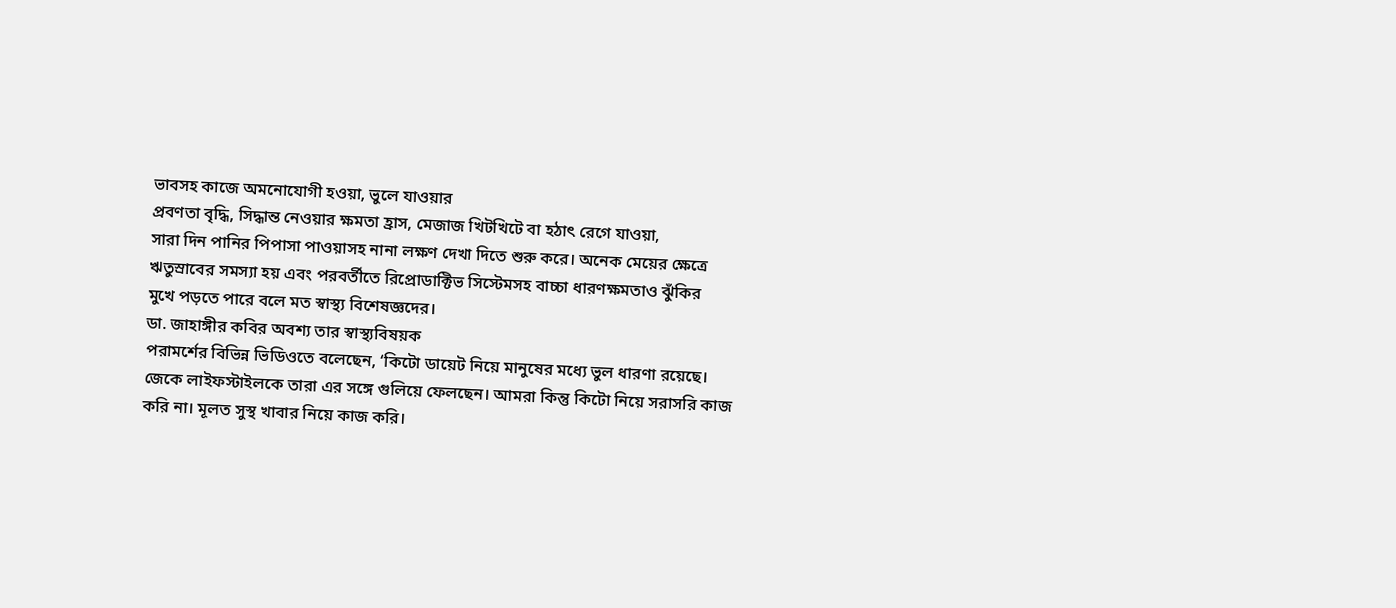ভাবসহ কাজে অমনোযোগী হওয়া, ভুলে যাওয়ার
প্রবণতা বৃদ্ধি, সিদ্ধান্ত নেওয়ার ক্ষমতা হ্রাস, মেজাজ খিটখিটে বা হঠাৎ রেগে যাওয়া,
সারা দিন পানির পিপাসা পাওয়াসহ নানা লক্ষণ দেখা দিতে শুরু করে। অনেক মেয়ের ক্ষেত্রে
ঋতুস্রাবের সমস্যা হয় এবং পরবর্তীতে রিপ্রোডাক্টিভ সিস্টেমসহ বাচ্চা ধারণক্ষমতাও ঝুঁকির
মুখে পড়তে পারে বলে মত স্বাস্থ্য বিশেষজ্ঞদের।
ডা. জাহাঙ্গীর কবির অবশ্য তার স্বাস্থ্যবিষয়ক
পরামর্শের বিভিন্ন ভিডিওতে বলেছেন, ‘কিটো ডায়েট নিয়ে মানুষের মধ্যে ভুল ধারণা রয়েছে।
জেকে লাইফস্টাইলকে তারা এর সঙ্গে গুলিয়ে ফেলছেন। আমরা কিন্তু কিটো নিয়ে সরাসরি কাজ
করি না। মূলত সুস্থ খাবার নিয়ে কাজ করি।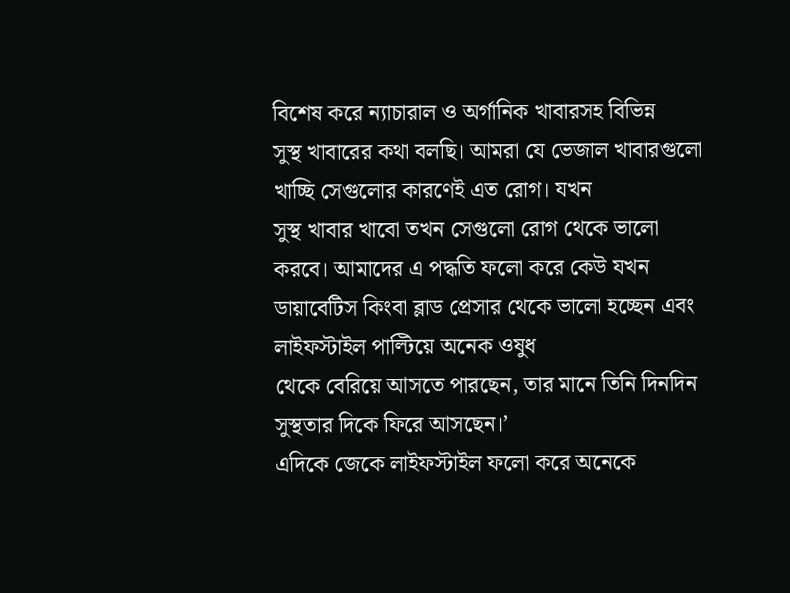বিশেষ করে ন্যাচারাল ও অর্গানিক খাবারসহ বিভিন্ন
সুস্থ খাবারের কথা বলছি। আমরা যে ভেজাল খাবারগুলো খাচ্ছি সেগুলোর কারণেই এত রোগ। যখন
সুস্থ খাবার খাবো তখন সেগুলো রোগ থেকে ভালো করবে। আমাদের এ পদ্ধতি ফলো করে কেউ যখন
ডায়াবেটিস কিংবা ব্লাড প্রেসার থেকে ভালো হচ্ছেন এবং লাইফস্টাইল পাল্টিয়ে অনেক ওষুধ
থেকে বেরিয়ে আসতে পারছেন, তার মানে তিনি দিনদিন সুস্থতার দিকে ফিরে আসছেন।’
এদিকে জেকে লাইফস্টাইল ফলো করে অনেকে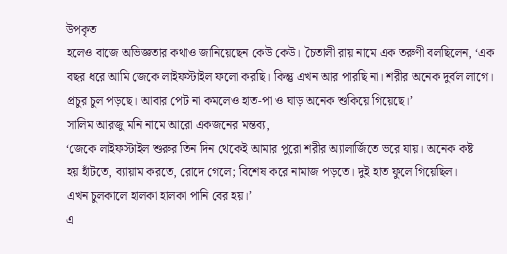উপকৃত
হলেও বাজে অভিজ্ঞতার কথাও জানিয়েছেন কেউ কেউ। চৈতালী রায় নামে এক তরুণী বলছিলেন, ‘এক
বছর ধরে আমি জেকে লাইফস্টাইল ফলো করছি। কিন্তু এখন আর পারছি না। শরীর অনেক দুর্বল লাগে।
প্রচুর চুল পড়ছে। আবার পেট না কমলেও হাত-পা ও ঘাড় অনেক শুকিয়ে গিয়েছে।’
সালিম আরজু মনি নামে আরো একজনের মন্তব্য,
‘জেকে লাইফস্টাইল শুরুর তিন দিন থেকেই আমার পুরো শরীর অ্যালার্জিতে ভরে যায়। অনেক কষ্ট
হয় হাঁটতে, ব্যায়াম করতে, রোদে গেলে; বিশেষ করে নামাজ পড়তে। দুই হাত ফুলে গিয়েছিল।
এখন চুলকালে হালকা হালকা পানি বের হয়।’
এ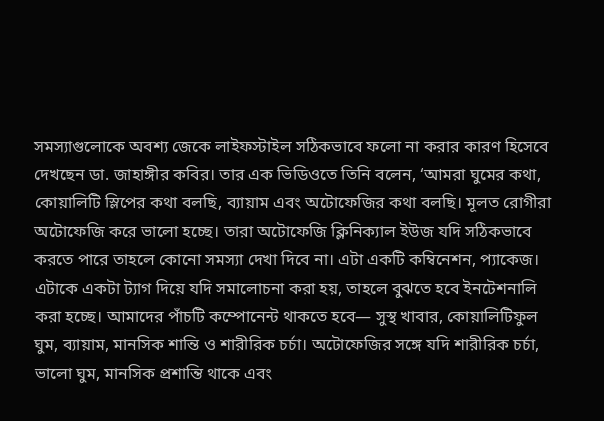সমস্যাগুলোকে অবশ্য জেকে লাইফস্টাইল সঠিকভাবে ফলো না করার কারণ হিসেবে দেখছেন ডা. জাহাঙ্গীর কবির। তার এক ভিডিওতে তিনি বলেন, ‘আমরা ঘুমের কথা, কোয়ালিটি স্লিপের কথা বলছি, ব্যায়াম এবং অটোফেজির কথা বলছি। মূলত রোগীরা অটোফেজি করে ভালো হচ্ছে। তারা অটোফেজি ক্লিনিক্যাল ইউজ যদি সঠিকভাবে করতে পারে তাহলে কোনো সমস্যা দেখা দিবে না। এটা একটি কম্বিনেশন, প্যাকেজ। এটাকে একটা ট্যাগ দিয়ে যদি সমালোচনা করা হয়, তাহলে বুঝতে হবে ইনটেশনালি করা হচ্ছে। আমাদের পাঁচটি কম্পোনেন্ট থাকতে হবে— সুস্থ খাবার, কোয়ালিটিফুল ঘুম, ব্যায়াম, মানসিক শান্তি ও শারীরিক চর্চা। অটোফেজির সঙ্গে যদি শারীরিক চর্চা, ভালো ঘুম, মানসিক প্রশান্তি থাকে এবং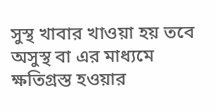সুস্থ খাবার খাওয়া হয় তবে অসুস্থ বা এর মাধ্যমে ক্ষতিগ্রস্ত হওয়ার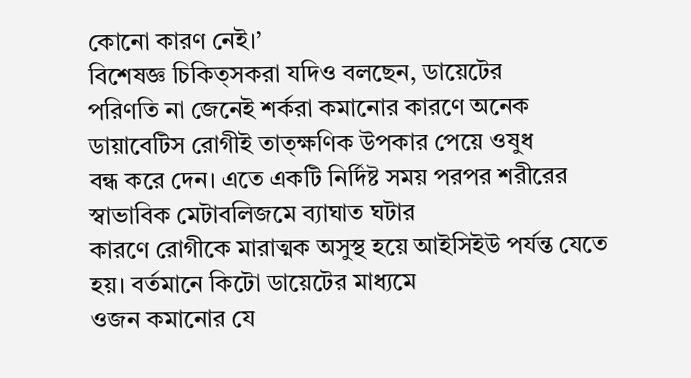কোনো কারণ নেই।’
বিশেষজ্ঞ চিকিত্সকরা যদিও বলছেন, ডায়েটের
পরিণতি না জেনেই শর্করা কমানোর কারণে অনেক ডায়াবেটিস রোগীই তাত্ক্ষণিক উপকার পেয়ে ওষুধ
বন্ধ করে দেন। এতে একটি নির্দিষ্ট সময় পরপর শরীরের স্বাভাবিক মেটাবলিজমে ব্যাঘাত ঘটার
কারণে রোগীকে মারাত্মক অসুস্থ হয়ে আইসিইউ পর্যন্ত যেতে হয়। বর্তমানে কিটো ডায়েটের মাধ্যমে
ওজন কমানোর যে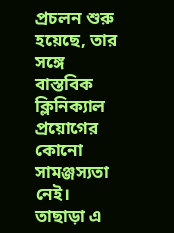প্রচলন শুরু হয়েছে, তার সঙ্গে বাস্তবিক ক্লিনিক্যাল প্রয়োগের কোনো সামঞ্জস্যতা
নেই। তাছাড়া এ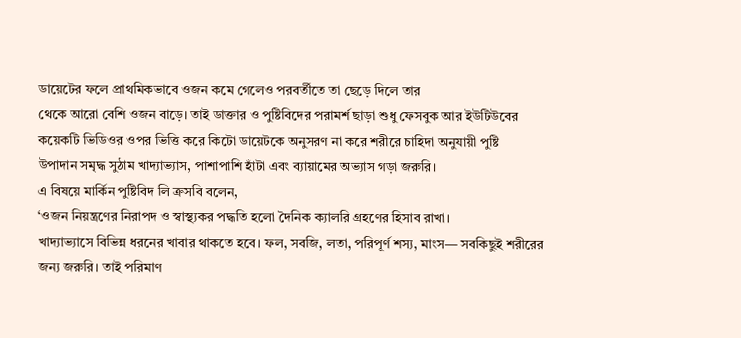ডায়েটের ফলে প্রাথমিকভাবে ওজন কমে গেলেও পরবর্তীতে তা ছেড়ে দিলে তার
থেকে আরো বেশি ওজন বাড়ে। তাই ডাক্তার ও পুষ্টিবিদের পরামর্শ ছাড়া শুধু ফেসবুক আর ইউটিউবের
কয়েকটি ভিডিওর ওপর ভিত্তি করে কিটো ডায়েটকে অনুসরণ না করে শরীরে চাহিদা অনুযায়ী পুষ্টি
উপাদান সমৃদ্ধ সুঠাম খাদ্যাভ্যাস, পাশাপাশি হাঁটা এবং ব্যায়ামের অভ্যাস গড়া জরুরি।
এ বিষয়ে মার্কিন পুষ্টিবিদ লি ক্রসবি বলেন,
‘ওজন নিয়ন্ত্রণের নিরাপদ ও স্বাস্থ্যকর পদ্ধতি হলো দৈনিক ক্যালরি গ্রহণের হিসাব রাখা।
খাদ্যাভ্যাসে বিভিন্ন ধরনের খাবার থাকতে হবে। ফল, সবজি, লতা, পরিপূর্ণ শস্য, মাংস— সবকিছুই শরীরের
জন্য জরুরি। তাই পরিমাণ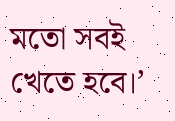মতো সবই খেতে হবে।’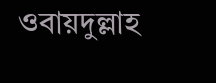ওবায়দুল্লাহ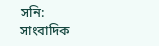সনি:
সাংবাদিক